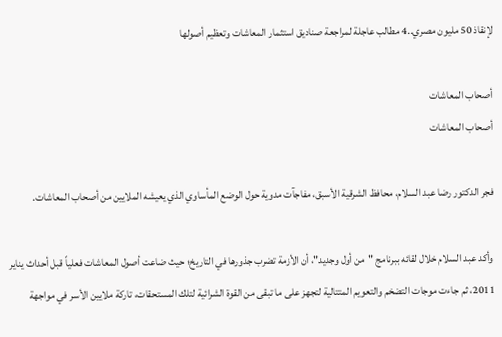لإنقاذ 50 مليون مصري..4 مطالب عاجلة لمراجعة صناديق استثمار المعاشات وتعظيم أصولها

أصحاب المعاشات
أصحاب المعاشات

فجر الدكتور رضا عبد السلام، محافظ الشرقية الأسبق، مفاجآت مدوية حول الوضع المأساوي الذي يعيشه الملايين من أصحاب المعاشات.

 وأكد عبد السلام خلال لقائه ببرنامج "من أول وجديد"، أن الأزمة تضرب جذورها في التاريخ؛ حيث ضاعت أصول المعاشات فعلياً قبل أحداث يناير 2011، ثم جاءت موجات التضخم والتعويم المتتالية لتجهز على ما تبقى من القوة الشرائية لتلك المستحقات، تاركة ملايين الأسر في مواجهة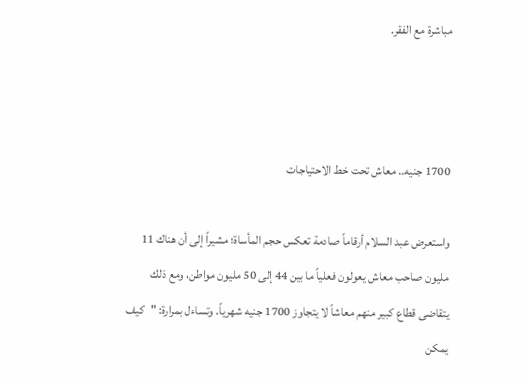مباشرة مع الفقر.



1700 جنيه.. معاش تحت خط الاحتياجات

واستعرض عبد السلام أرقاماً صادمة تعكس حجم المأساة؛ مشيراً إلى أن هناك 11 مليون صاحب معاش يعولون فعلياً ما بين 44 إلى 50 مليون مواطن، ومع ذلك يتقاضى قطاع كبير منهم معاشاً لا يتجاوز 1700 جنيه شهرياً. وتساءل بمرارة: "كيف يمكن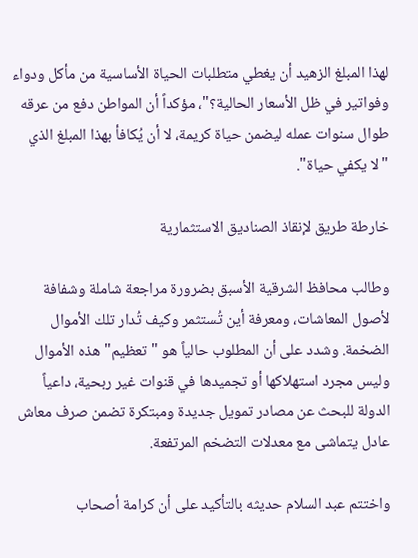لهذا المبلغ الزهيد أن يغطي متطلبات الحياة الأساسية من مأكل ودواء وفواتير في ظل الأسعار الحالية؟"، مؤكداً أن المواطن دفع من عرقه طوال سنوات عمله ليضمن حياة كريمة، لا أن يُكافأ بهذا المبلغ الذي "لا يكفي حياة".

خارطة طريق لإنقاذ الصناديق الاستثمارية

وطالب محافظ الشرقية الأسبق بضرورة مراجعة شاملة وشفافة لأصول المعاشات، ومعرفة أين تُستثمر وكيف تُدار تلك الأموال الضخمة. وشدد على أن المطلوب حالياً هو "تعظيم" هذه الأموال وليس مجرد استهلاكها أو تجميدها في قنوات غير ربحية، داعياً الدولة للبحث عن مصادر تمويل جديدة ومبتكرة تضمن صرف معاش عادل يتماشى مع معدلات التضخم المرتفعة.

واختتم عبد السلام حديثه بالتأكيد على أن كرامة أصحاب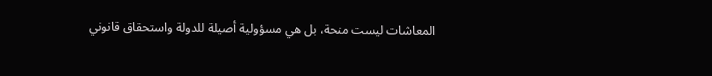المعاشات ليست منحة، بل هي مسؤولية أصيلة للدولة واستحقاق قانوني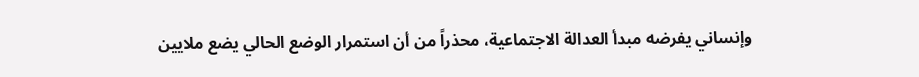وإنساني يفرضه مبدأ العدالة الاجتماعية، محذراً من أن استمرار الوضع الحالي يضع ملايين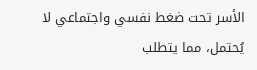الأسر تحت ضغط نفسي واجتماعي لا يُحتمل، مما يتطلب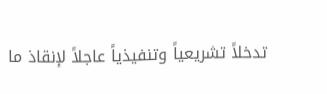تدخلاً تشريعياً وتنفيذياً عاجلاً لإنقاذ ما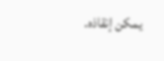يمكن إنقاذه.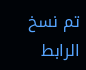تم نسخ الرابط